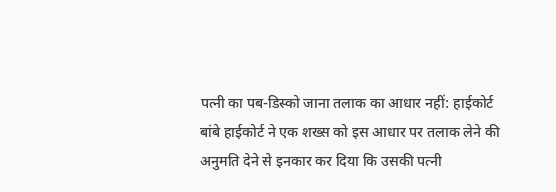पत्नी का पब-डिस्को जाना तलाक का आधार नहीं: हाईकोर्ट
बांबे हाईकोर्ट ने एक शख्स को इस आधार पर तलाक लेने की अनुमति देने से इनकार कर दिया कि उसकी पत्नी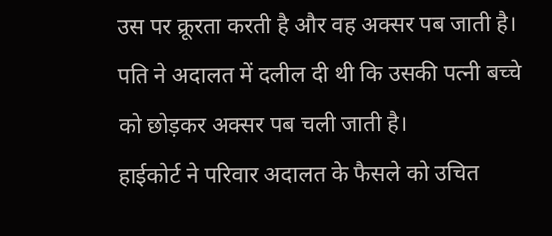उस पर क्रूरता करती है और वह अक्सर पब जाती है। पति ने अदालत में दलील दी थी कि उसकी पत्नी बच्चे को छोड़कर अक्सर पब चली जाती है।
हाईकोर्ट ने परिवार अदालत के फैसले को उचित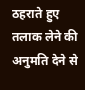ठहराते हुए तलाक लेने की अनुमति देने से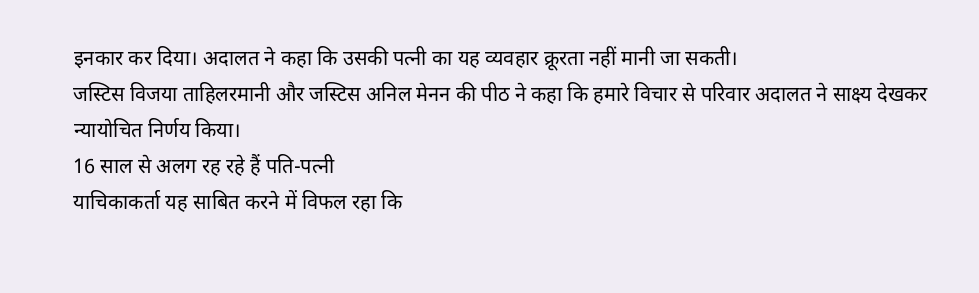इनकार कर दिया। अदालत ने कहा कि उसकी पत्नी का यह व्यवहार क्रूरता नहीं मानी जा सकती।
जस्टिस विजया ताहिलरमानी और जस्टिस अनिल मेनन की पीठ ने कहा कि हमारे विचार से परिवार अदालत ने साक्ष्य देखकर न्यायोचित निर्णय किया।
16 साल से अलग रह रहे हैं पति-पत्नी
याचिकाकर्ता यह साबित करने में विफल रहा कि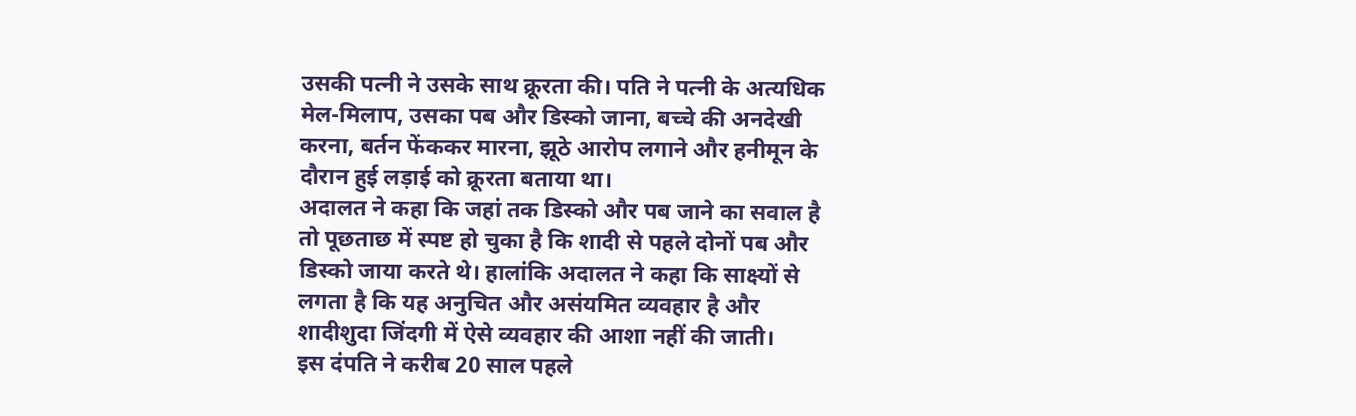उसकी पत्नी ने उसके साथ क्रूरता की। पति ने पत्नी के अत्यधिक मेल-मिलाप, उसका पब और डिस्को जाना, बच्चे की अनदेखी करना, बर्तन फेंककर मारना, झूठे आरोप लगाने और हनीमून के दौरान हुई लड़ाई को क्रूरता बताया था।
अदालत ने कहा कि जहां तक डिस्को और पब जाने का सवाल है तो पूछताछ में स्पष्ट हो चुका है कि शादी से पहले दोनों पब और डिस्को जाया करते थे। हालांकि अदालत ने कहा कि साक्ष्यों से लगता है कि यह अनुचित और असंयमित व्यवहार है और शादीशुदा जिंदगी में ऐसे व्यवहार की आशा नहीं की जाती।
इस दंपति ने करीब 20 साल पहले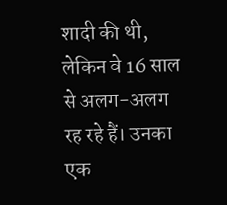शादी की थी, लेकिन वे 16 साल से अलग-अलग रह रहे हैं। उनका एक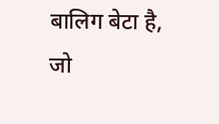बालिग बेटा है, जो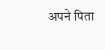अपने पिता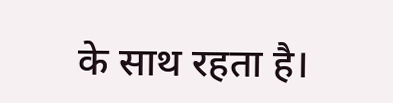के साथ रहता है।